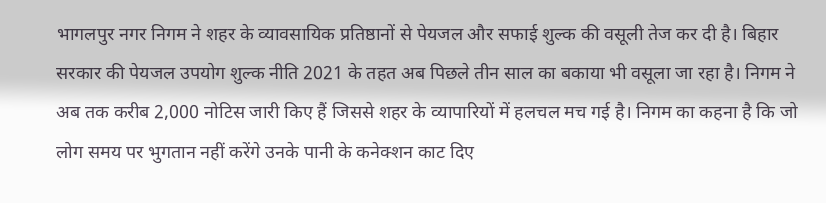भागलपुर नगर निगम ने शहर के व्यावसायिक प्रतिष्ठानों से पेयजल और सफाई शुल्क की वसूली तेज कर दी है। बिहार सरकार की पेयजल उपयोग शुल्क नीति 2021 के तहत अब पिछले तीन साल का बकाया भी वसूला जा रहा है। निगम ने अब तक करीब 2,000 नोटिस जारी किए हैं जिससे शहर के व्यापारियों में हलचल मच गई है। निगम का कहना है कि जो लोग समय पर भुगतान नहीं करेंगे उनके पानी के कनेक्शन काट दिए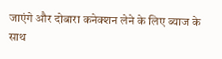जाएंगे और दोबारा कनेक्शन लेने के लिए ब्याज के साथ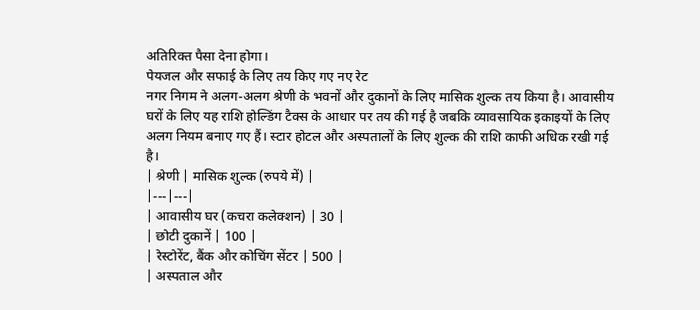अतिरिक्त पैसा देना होगा।
पेयजल और सफाई के लिए तय किए गए नए रेट
नगर निगम ने अलग-अलग श्रेणी के भवनों और दुकानों के लिए मासिक शुल्क तय किया है। आवासीय घरों के लिए यह राशि होल्डिंग टैक्स के आधार पर तय की गई है जबकि व्यावसायिक इकाइयों के लिए अलग नियम बनाए गए हैं। स्टार होटल और अस्पतालों के लिए शुल्क की राशि काफी अधिक रखी गई है।
| श्रेणी | मासिक शुल्क (रुपये में) |
|---|---|
| आवासीय घर (कचरा कलेक्शन) | 30 |
| छोटी दुकानें | 100 |
| रेस्टोरेंट, बैंक और कोचिंग सेंटर | 500 |
| अस्पताल और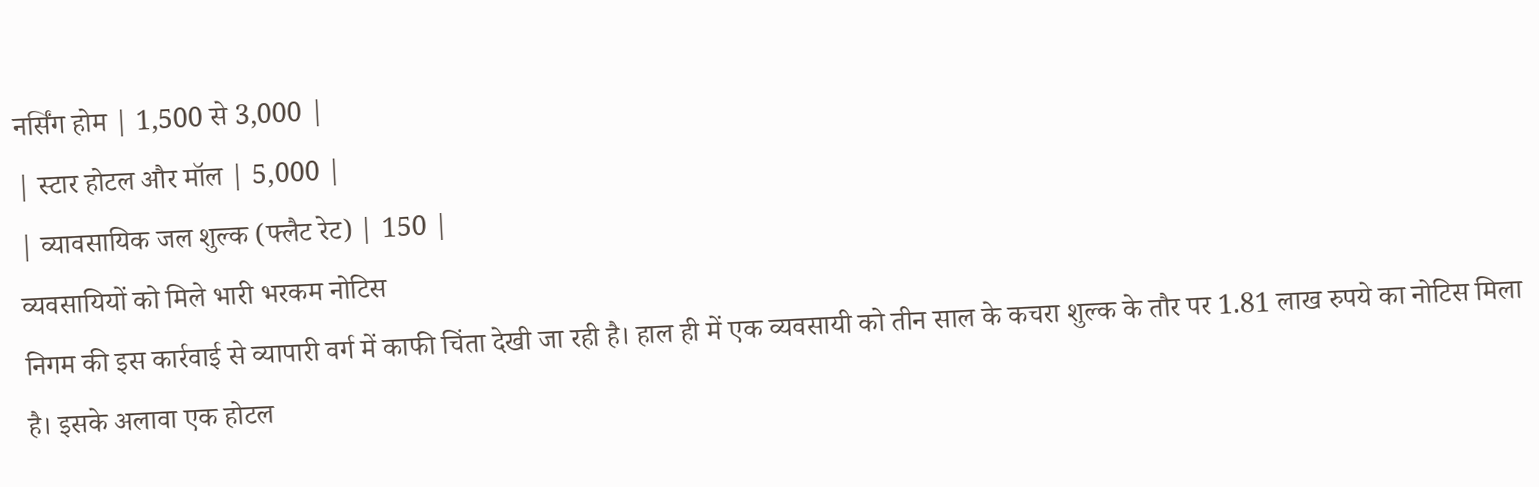नर्सिंग होम | 1,500 से 3,000 |
| स्टार होटल और मॉल | 5,000 |
| व्यावसायिक जल शुल्क (फ्लैट रेट) | 150 |
व्यवसायियों को मिले भारी भरकम नोटिस
निगम की इस कार्रवाई से व्यापारी वर्ग में काफी चिंता देखी जा रही है। हाल ही में एक व्यवसायी को तीन साल के कचरा शुल्क के तौर पर 1.81 लाख रुपये का नोटिस मिला है। इसके अलावा एक होटल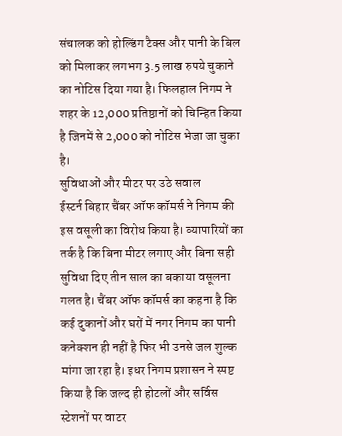संचालक को होल्डिंग टैक्स और पानी के बिल को मिलाकर लगभग 3.5 लाख रुपये चुकाने का नोटिस दिया गया है। फिलहाल निगम ने शहर के 12,000 प्रतिष्ठानों को चिन्हित किया है जिनमें से 2,000 को नोटिस भेजा जा चुका है।
सुविधाओं और मीटर पर उठे सवाल
ईस्टर्न बिहार चैंबर ऑफ कॉमर्स ने निगम की इस वसूली का विरोध किया है। व्यापारियों का तर्क है कि बिना मीटर लगाए और बिना सही सुविधा दिए तीन साल का बकाया वसूलना गलत है। चैंबर ऑफ कॉमर्स का कहना है कि कई दुकानों और घरों में नगर निगम का पानी कनेक्शन ही नहीं है फिर भी उनसे जल शुल्क मांगा जा रहा है। इधर निगम प्रशासन ने स्पष्ट किया है कि जल्द ही होटलों और सर्विस स्टेशनों पर वाटर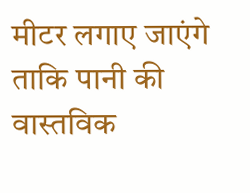मीटर लगाए जाएंगे ताकि पानी की वास्तविक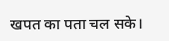खपत का पता चल सके।